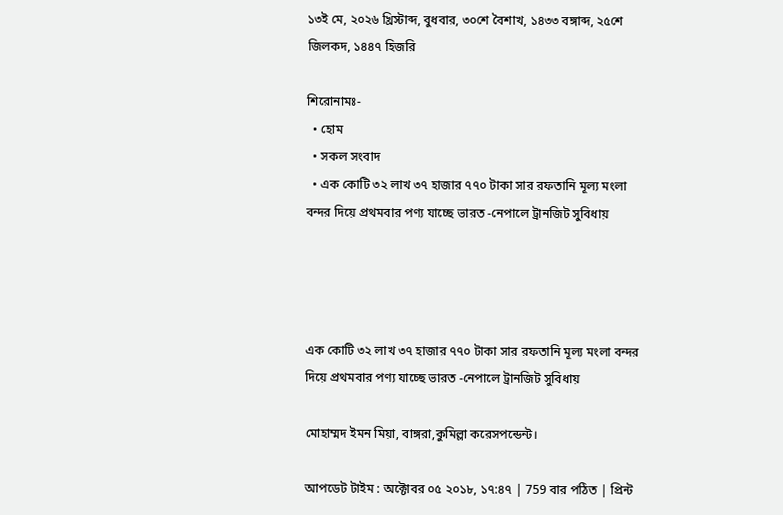১৩ই মে, ২০২৬ খ্রিস্টাব্দ, বুধবার, ৩০শে বৈশাখ, ১৪৩৩ বঙ্গাব্দ, ২৫শে জিলকদ, ১৪৪৭ হিজরি

শিরোনামঃ-
  • হোম
  • সকল সংবাদ
  • এক কোটি ৩২ লাখ ৩৭ হাজার ৭৭০ টাকা সার রফতানি মূল্য মংলা বন্দর দিয়ে প্রথমবার পণ্য যাচ্ছে ভারত -নেপালে ট্রানজিট সুবিধায়




এক কোটি ৩২ লাখ ৩৭ হাজার ৭৭০ টাকা সার রফতানি মূল্য মংলা বন্দর দিয়ে প্রথমবার পণ্য যাচ্ছে ভারত -নেপালে ট্রানজিট সুবিধায়

মোহাম্মদ ইমন মিয়া, বাঙ্গরা,কুমিল্লা করেসপন্ডেন্ট।

আপডেট টাইম : অক্টোবর ০৫ ২০১৮, ১৭:৪৭ | 759 বার পঠিত | প্রিন্ট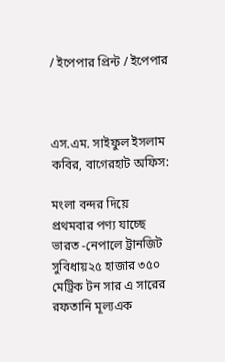/ ইপেপার প্রিন্ট / ইপেপার



এস.এম. সাইফুল ইসলাম কবির, বাগেরহাট অফিস:

মংলা বন্দর দিয়ে প্রথমবার পণ্য যাচ্ছে ভারত -নেপালে ট্রানজিট সুবিধায়২৫ হাজার ৩৫০ মেট্রিক টন সার এ সারের   রফতানি মূল্যএক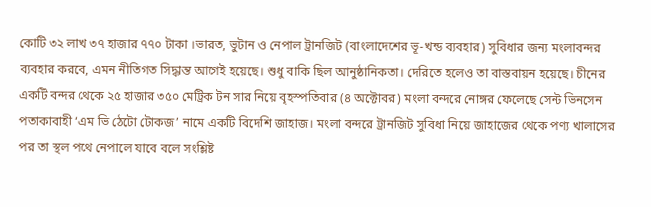কোটি ৩২ লাখ ৩৭ হাজার ৭৭০ টাকা ।ভারত, ভুটান ও নেপাল ট্রানজিট (বাংলাদেশের ভূ-খন্ড ব্যবহার) সুবিধার জন্য মংলাবন্দর ব্যবহার করবে, এমন নীতিগত সিদ্ধান্ত আগেই হয়েছে। শুধু বাকি ছিল আনুষ্ঠানিকতা। দেরিতে হলেও তা বাস্তবায়ন হয়েছে। চীনের একটি বন্দর থেকে ২৫ হাজার ৩৫০ মেট্রিক টন সার নিয়ে বৃহস্পতিবার (৪ অক্টোবর) মংলা বন্দরে নোঙ্গর ফেলেছে সেন্ট ভিনসেন পতাকাবাহী ‘এম ভি ঠেটো টোকজ’ নামে একটি বিদেশি জাহাজ। মংলা বন্দরে ট্রানজিট সুবিধা নিয়ে জাহাজের থেকে পণ্য খালাসের পর তা স্থল পথে নেপালে যাবে বলে সংশ্লিষ্ট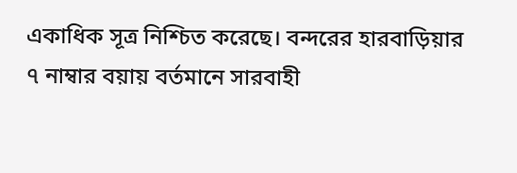একাধিক সূত্র নিশ্চিত করেছে। বন্দরের হারবাড়িয়ার ৭ নাম্বার বয়ায় বর্তমানে সারবাহী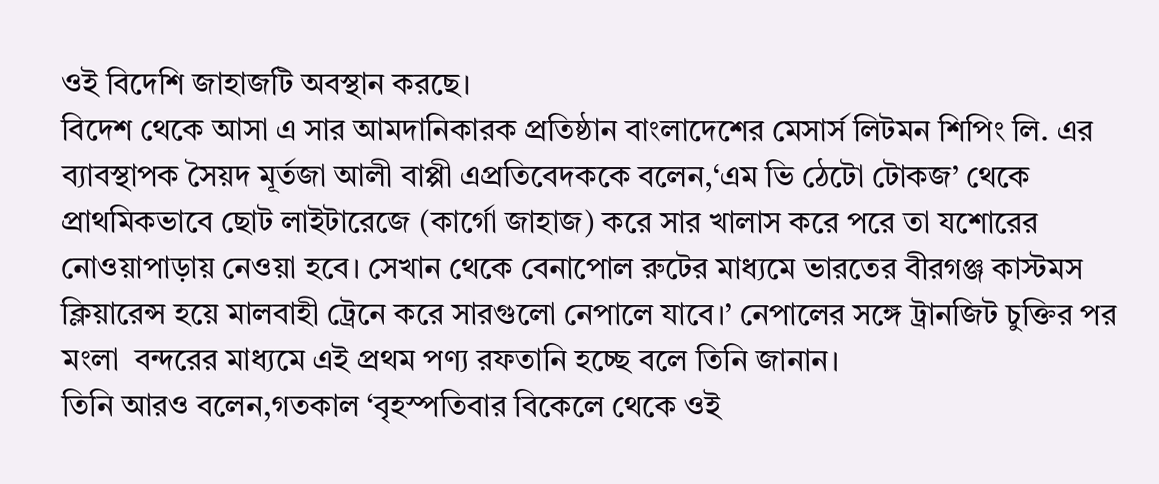ওই বিদেশি জাহাজটি অবস্থান করছে।
বিদেশ থেকে আসা এ সার আমদানিকারক প্রতিষ্ঠান বাংলাদেশের মেসার্স লিটমন শিপিং লি. এর ব্যাবস্থাপক সৈয়দ মূর্তজা আলী বাপ্পী এপ্রতিবেদককে বলেন,‘এম ভি ঠেটো টোকজ’ থেকে প্রাথমিকভাবে ছোট লাইটারেজে (কার্গো জাহাজ) করে সার খালাস করে পরে তা যশোরের নোওয়াপাড়ায় নেওয়া হবে। সেখান থেকে বেনাপোল রুটের মাধ্যমে ভারতের বীরগঞ্জ কাস্টমস ক্লিয়ারেন্স হয়ে মালবাহী ট্রেনে করে সারগুলো নেপালে যাবে।’ নেপালের সঙ্গে ট্রানজিট চুক্তির পর মংলা  বন্দরের মাধ্যমে এই প্রথম পণ্য রফতানি হচ্ছে বলে তিনি জানান।
তিনি আরও বলেন,গতকাল ‘বৃহস্পতিবার বিকেলে থেকে ওই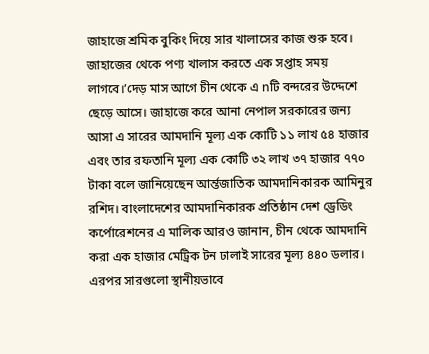জাহাজে শ্রমিক বুকিং দিয়ে সার খালাসের কাজ শুরু হবে। জাহাজের থেকে পণ্য খালাস করতে এক সপ্তাহ সময় লাগবে।’দেড় মাস আগে চীন থেকে এ nটি বন্দরের উদ্দেশে ছেড়ে আসে। জাহাজে করে আনা নেপাল সরকারের জন্য আসা এ সারের আমদানি মূল্য এক কোটি ১১ লাখ ৫৪ হাজার এবং তার রফতানি মূল্য এক কোটি ৩২ লাখ ৩৭ হাজার ৭৭০ টাকা বলে জানিয়েছেন আর্ন্তজাতিক আমদানিকারক আমিনুর রশিদ। বাংলাদেশের আমদানিকারক প্রতিষ্ঠান দেশ ড্রেডিং কর্পোরেশনের এ মালিক আরও জানান, চীন থেকে আমদানি করা এক হাজার মেট্রিক টন ঢালাই সারের মূল্য ৪৪০ ডলার। এরপর সারগুলো স্থানীয়ভাবে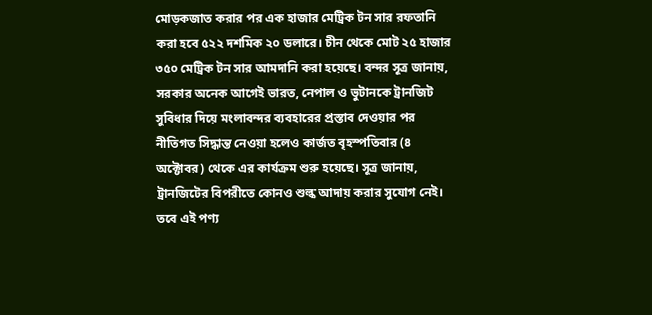মোড়কজাত করার পর এক হাজার মেট্রিক টন সার রফতানি করা হবে ৫২২ দশমিক ২০ ডলারে। চীন থেকে মোট ২৫ হাজার ৩৫০ মেট্রিক টন সার আমদানি করা হয়েছে। বন্দর সূত্র জানায়, সরকার অনেক আগেই ভারত, নেপাল ও ভুটানকে ট্রানজিট সুবিধার দিয়ে মংলাবন্দর ব্যবহারের প্রস্তাব দেওয়ার পর নীতিগত সিদ্ধান্ত নেওয়া হলেও কার্জত বৃহস্পতিবার (৪ অক্টোবর) থেকে এর কার্যক্রম শুরু হয়েছে। সূত্র জানায়, ট্রানজিটের বিপরীতে কোনও শুল্ক আদায় করার সুযোগ নেই। তবে এই পণ্য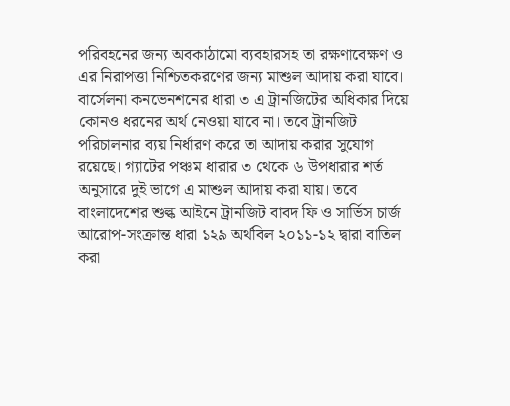পরিবহনের জন্য অবকাঠামো ব্যবহারসহ তা রক্ষণাবেক্ষণ ও এর নিরাপত্তা নিশ্চিতকরণের জন্য মাশুল আদায় করা যাবে। বার্সেলনা কনভেনশনের ধারা ৩ এ ট্রানজিটের অধিকার দিয়ে কোনও ধরনের অর্থ নেওয়া যাবে না। তবে ট্রানজিট পরিচালনার ব্যয় নির্ধারণ করে তা আদায় করার সুযোগ রয়েছে। গ্যাটের পঞ্চম ধারার ৩ থেকে ৬ উপধারার শর্ত অনুসারে দুই ভাগে এ মাশুল আদায় করা যায়। তবে বাংলাদেশের শুল্ক আইনে ট্রানজিট বাবদ ফি ও সার্ভিস চার্জ আরোপ-সংক্রান্ত ধারা ১২৯ অর্থবিল ২০১১-১২ দ্বারা বাতিল করা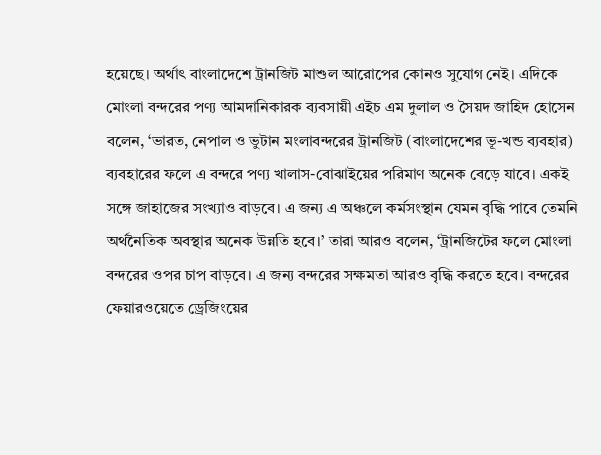হয়েছে। অর্থাৎ বাংলাদেশে ট্রানজিট মাশুল আরোপের কোনও সুযোগ নেই। এদিকে মোংলা বন্দরের পণ্য আমদানিকারক ব্যবসায়ী এইচ এম দুলাল ও সৈয়দ জাহিদ হোসেন বলেন, ‘ভারত, নেপাল ও ভুটান মংলাবন্দরের ট্রানজিট (বাংলাদেশের ভূ-খন্ড ব্যবহার) ব্যবহারের ফলে এ বন্দরে পণ্য খালাস-বোঝাইয়ের পরিমাণ অনেক বেড়ে যাবে। একই সঙ্গে জাহাজের সংখ্যাও বাড়বে। এ জন্য এ অঞ্চলে কর্মসংস্থান যেমন বৃদ্ধি পাবে তেমনি অর্থনৈতিক অবস্থার অনেক উন্নতি হবে।’ তারা আরও বলেন, ‘ট্রানজিটের ফলে মোংলা বন্দরের ওপর চাপ বাড়বে। এ জন্য বন্দরের সক্ষমতা আরও বৃদ্ধি করতে হবে। বন্দরের ফেয়ারওয়েতে ড্রেজিংয়ের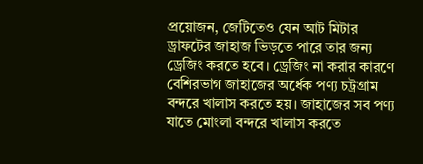প্রয়োজন, জেটিতেও যেন আট মিটার ড্রাফটের জাহাজ ভিড়তে পারে তার জন্য ড্রেজিং করতে হবে। ড্রেজিং না করার কারণে বেশিরভাগ জাহাজের অর্ধেক পণ্য চট্রগ্রাম বন্দরে খালাস করতে হয়। জাহাজের সব পণ্য যাতে মোংলা বন্দরে খালাস করতে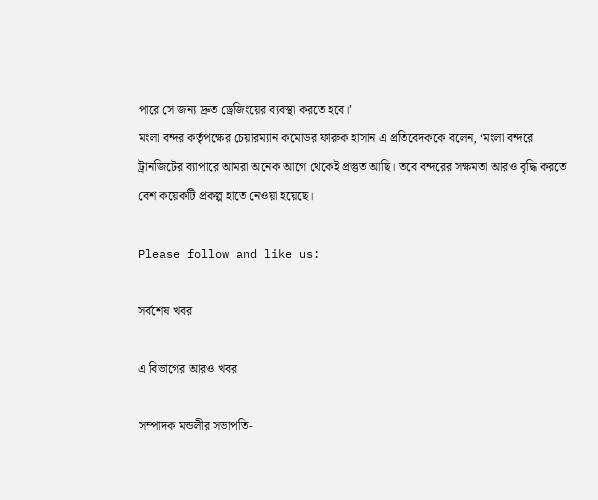পারে সে জন্য দ্রুত ড্রেজিংয়ের ব্যবস্থা করতে হবে।’
মংলা বন্দর কর্তৃপক্ষের চেয়ারম্যান কমোডর ফারুক হাসান এ প্রতিবেদককে বলেন, ‘মংলা বন্দরে ট্রানজিটের ব্যাপারে আমরা অনেক আগে থেকেই প্রস্তুত আছি। তবে বন্দরের সক্ষমতা আরও বৃদ্ধি করতে বেশ কয়েকটি প্রকল্প হাতে নেওয়া হয়েছে।

Please follow and like us:

সর্বশেষ খবর

এ বিভাগের আরও খবর

সম্পাদক মন্ডলীর সভাপতি-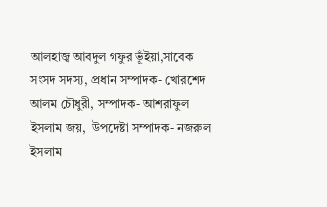আলহাজ্ব আবদুল গফুর ভূঁইয়া,সাবেক সংসদ সদস্য, প্রধান সম্পাদক- খোরশেদ আলম চৌধুরী, সম্পাদক- আশরাফুল ইসলাম জয়,  উপদেষ্টা সম্পাদক- নজরুল ইসলাম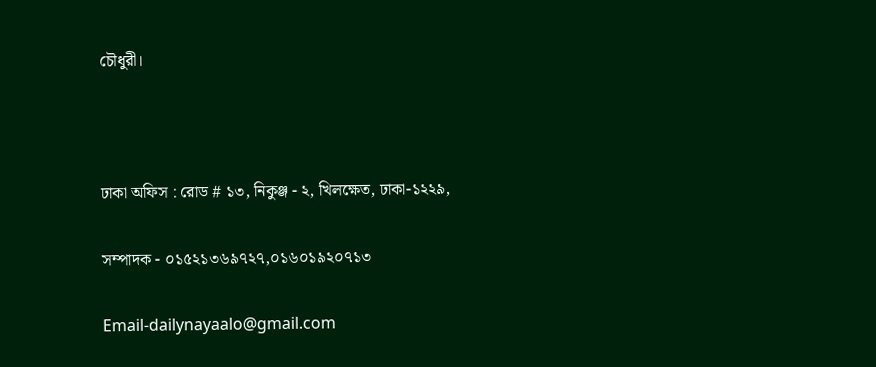চৌধুরী।



ঢাকা অফিস : রোড # ১৩, নিকুঞ্জ - ২, খিলক্ষেত, ঢাকা-১২২৯,

সম্পাদক - ০১৫২১৩৬৯৭২৭,০১৬০১৯২০৭১৩

Email-dailynayaalo@gmail.com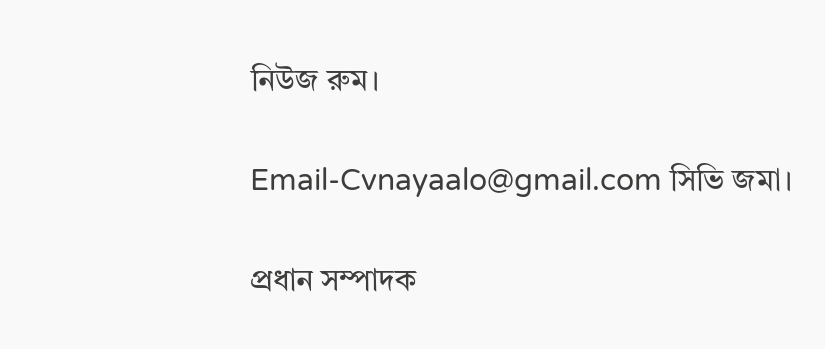নিউজ রুম।

Email-Cvnayaalo@gmail.com সিভি জমা।

প্রধান সম্পাদক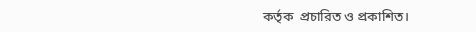কর্তৃক  প্রচারিত ও প্রকাশিত।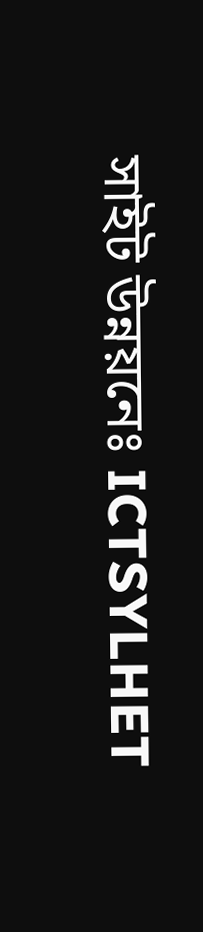সাইট উন্নয়নেঃ ICTSYLHET